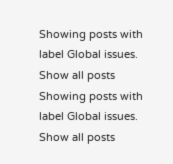Showing posts with label Global issues. Show all posts
Showing posts with label Global issues. Show all posts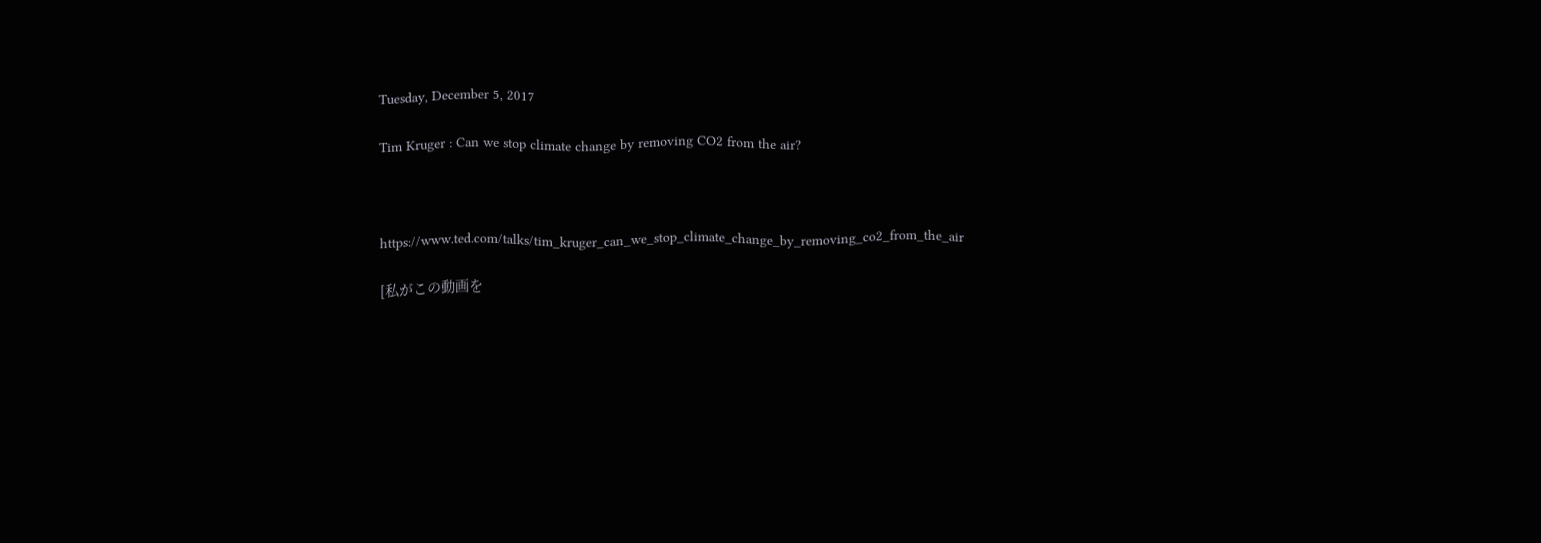Tuesday, December 5, 2017

Tim Kruger : Can we stop climate change by removing CO2 from the air?



https://www.ted.com/talks/tim_kruger_can_we_stop_climate_change_by_removing_co2_from_the_air

[私がこの動画を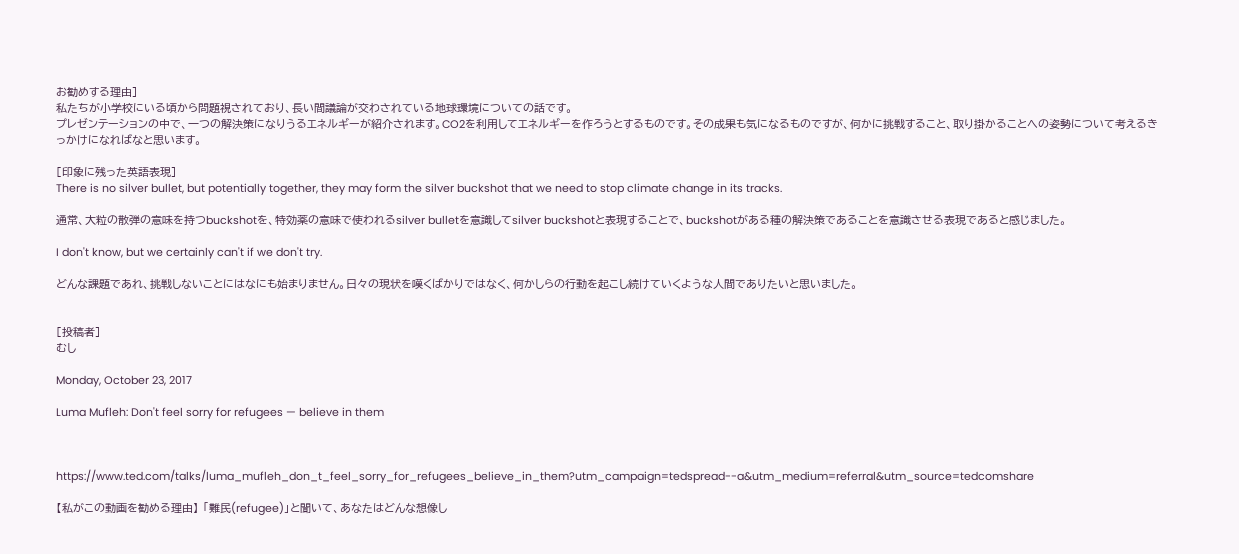お勧めする理由]
私たちが小学校にいる頃から問題視されており、長い間議論が交わされている地球環境についての話です。
プレゼンテーションの中で、一つの解決策になりうるエネルギーが紹介されます。CO2を利用してエネルギーを作ろうとするものです。その成果も気になるものですが、何かに挑戦すること、取り掛かることへの姿勢について考えるきっかけになればなと思います。

[印象に残った英語表現]
There is no silver bullet, but potentially together, they may form the silver buckshot that we need to stop climate change in its tracks.

通常、大粒の散弾の意味を持つbuckshotを、特効薬の意味で使われるsilver bulletを意識してsilver buckshotと表現することで、buckshotがある種の解決策であることを意識させる表現であると感じました。

I don't know, but we certainly can't if we don't try.

どんな課題であれ、挑戦しないことにはなにも始まりません。日々の現状を嘆くばかりではなく、何かしらの行動を起こし続けていくような人間でありたいと思いました。


[投稿者]
むし

Monday, October 23, 2017

Luma Mufleh: Don't feel sorry for refugees — believe in them



https://www.ted.com/talks/luma_mufleh_don_t_feel_sorry_for_refugees_believe_in_them?utm_campaign=tedspread--a&utm_medium=referral&utm_source=tedcomshare

【私がこの動画を勧める理由】 「難民(refugee)」と聞いて、あなたはどんな想像し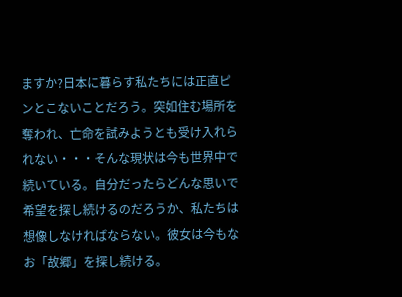ますか?日本に暮らす私たちには正直ピンとこないことだろう。突如住む場所を奪われ、亡命を試みようとも受け入れられない・・・そんな現状は今も世界中で続いている。自分だったらどんな思いで希望を探し続けるのだろうか、私たちは想像しなければならない。彼女は今もなお「故郷」を探し続ける。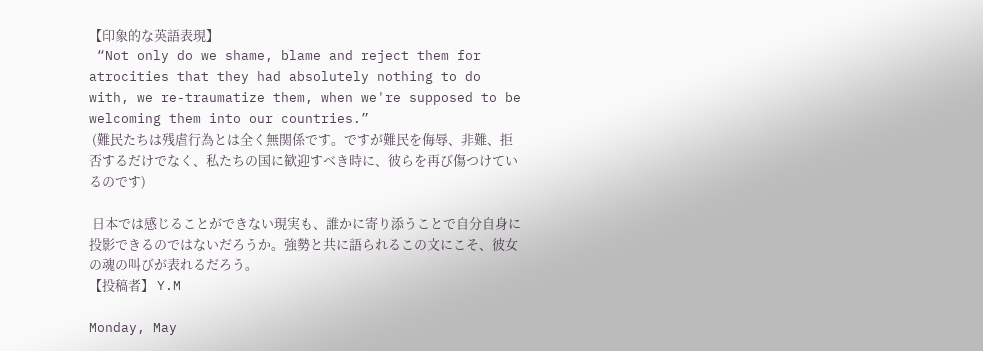【印象的な英語表現】
 “Not only do we shame, blame and reject them for atrocities that they had absolutely nothing to do with, we re-traumatize them, when we're supposed to be welcoming them into our countries.”
 (難民たちは残虐行為とは全く無関係です。ですが難民を侮辱、非難、拒否するだけでなく、私たちの国に歓迎すべき時に、彼らを再び傷つけているのです)

 日本では感じることができない現実も、誰かに寄り添うことで自分自身に投影できるのではないだろうか。強勢と共に語られるこの文にこそ、彼女の魂の叫びが表れるだろう。
【投稿者】 Y.M

Monday, May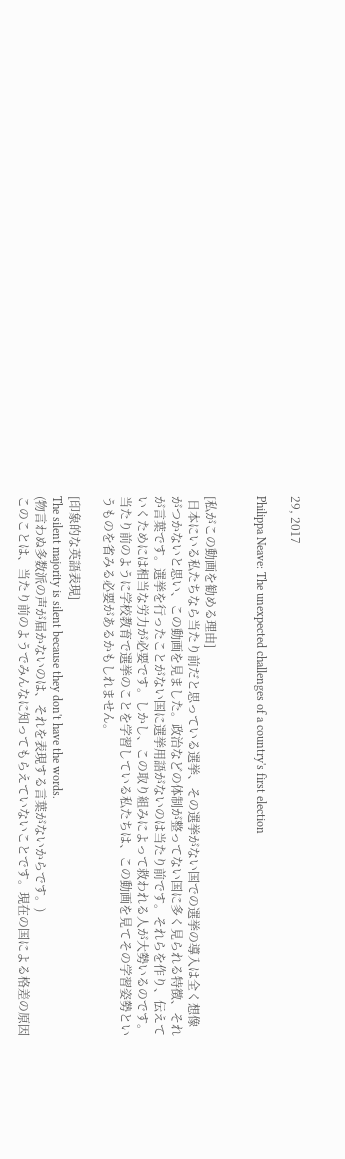29, 2017

Philippa Neave: The unexpected challenges of a country's first election


[私がこの動画を勧める理由]
 日本にいる私たちなら当たり前だと思っている選挙、その選挙がない国での選挙の導入は全く想像がつかないと思い、この動画を見ました。政治などの体制が整ってない国に多く見られる特徴、それが言葉です。選挙を行ったことがない国に選挙用語がないのは当たり前です。それらを作り、伝えていくためには相当な労力が必要です。しかし、この取り組みによって救われる人が大勢いるのです。当たり前のように学校教育で選挙のことを学習している私たちは、この動画を見てその学習姿勢というものを省みる必要があるかもしれません。

[印象的な英語表現]
The silent majority is silent because they don't have the words.
(物言わぬ多数派の声が届かないのは、それを表現する言葉がないからです。)
このことは、当たり前のようでみんなに知ってもらえていないことです。現在の国による格差の原因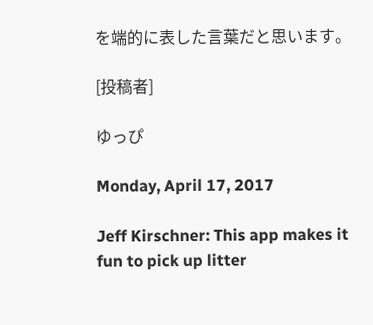を端的に表した言葉だと思います。

[投稿者]

ゆっぴ

Monday, April 17, 2017

Jeff Kirschner: This app makes it fun to pick up litter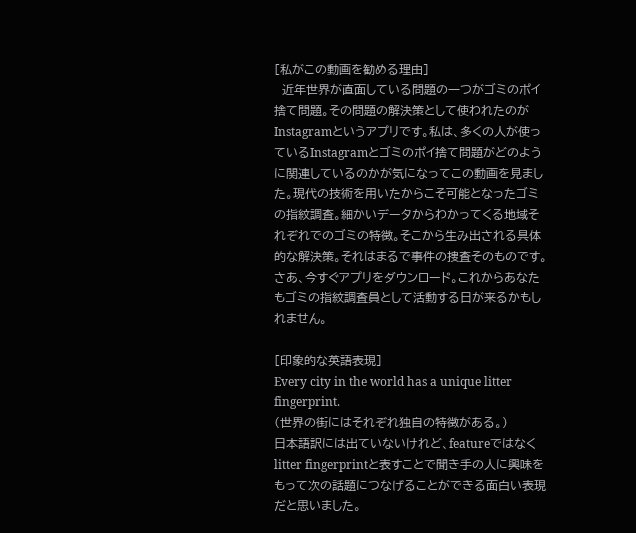[私がこの動画を勧める理由]
  近年世界が直面している問題の一つがゴミのポイ捨て問題。その問題の解決策として使われたのがInstagramというアプリです。私は、多くの人が使っているInstagramとゴミのポイ捨て問題がどのように関連しているのかが気になってこの動画を見ました。現代の技術を用いたからこそ可能となったゴミの指紋調査。細かいデータからわかってくる地域それぞれでのゴミの特徴。そこから生み出される具体的な解決策。それはまるで事件の捜査そのものです。さあ、今すぐアプリをダウンロード。これからあなたもゴミの指紋調査員として活動する日が来るかもしれません。

[印象的な英語表現]
Every city in the world has a unique litter fingerprint.
(世界の街にはそれぞれ独自の特徴がある。)
日本語訳には出ていないけれど、featureではなくlitter fingerprintと表すことで聞き手の人に興味をもって次の話題につなげることができる面白い表現だと思いました。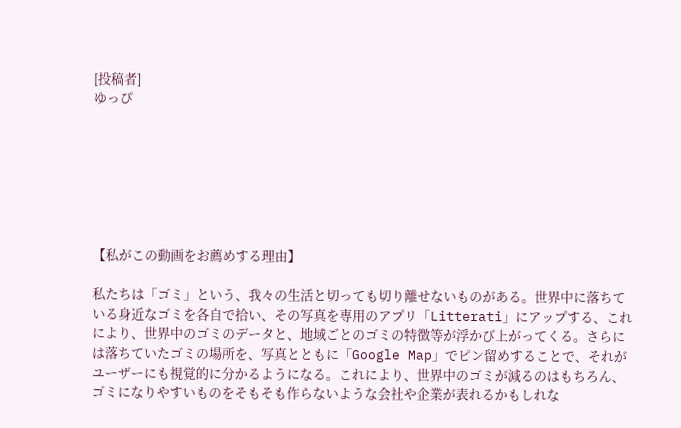[投稿者]
ゆっぴ







【私がこの動画をお薦めする理由】

私たちは「ゴミ」という、我々の生活と切っても切り離せないものがある。世界中に落ちている身近なゴミを各自で拾い、その写真を専用のアプリ「Litterati」にアップする、これにより、世界中のゴミのデータと、地域ごとのゴミの特徴等が浮かび上がってくる。さらには落ちていたゴミの場所を、写真とともに「Google Map」でピン留めすることで、それがユーザーにも視覚的に分かるようになる。これにより、世界中のゴミが減るのはもちろん、ゴミになりやすいものをそもそも作らないような会社や企業が表れるかもしれな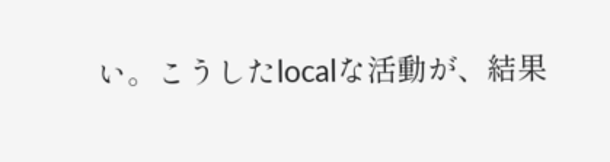い。こうしたlocalな活動が、結果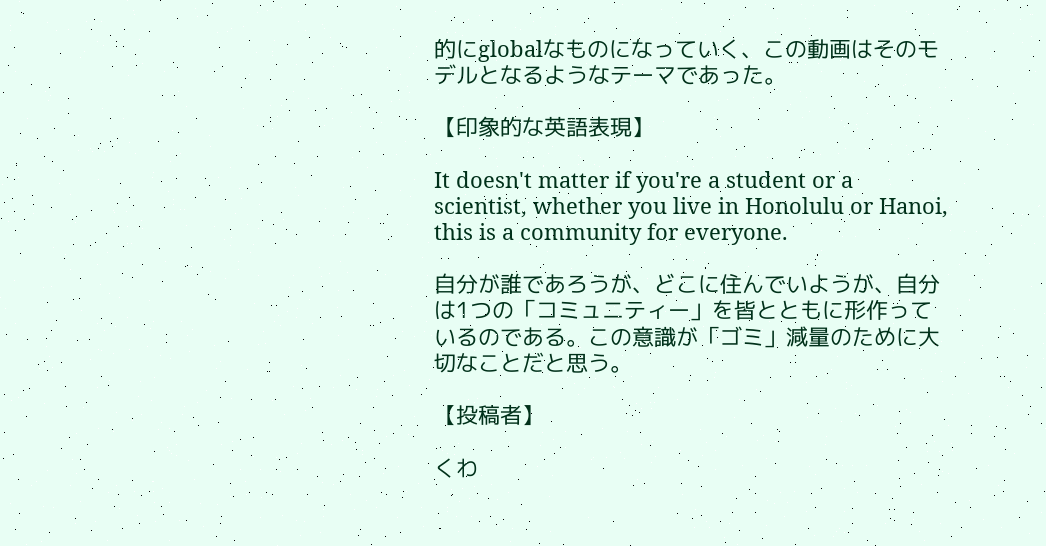的にglobalなものになっていく、この動画はそのモデルとなるようなテーマであった。

【印象的な英語表現】

It doesn't matter if you're a student or a scientist, whether you live in Honolulu or Hanoi, this is a community for everyone.

自分が誰であろうが、どこに住んでいようが、自分は1つの「コミュニティー」を皆とともに形作っているのである。この意識が「ゴミ」減量のために大切なことだと思う。

【投稿者】

くわ